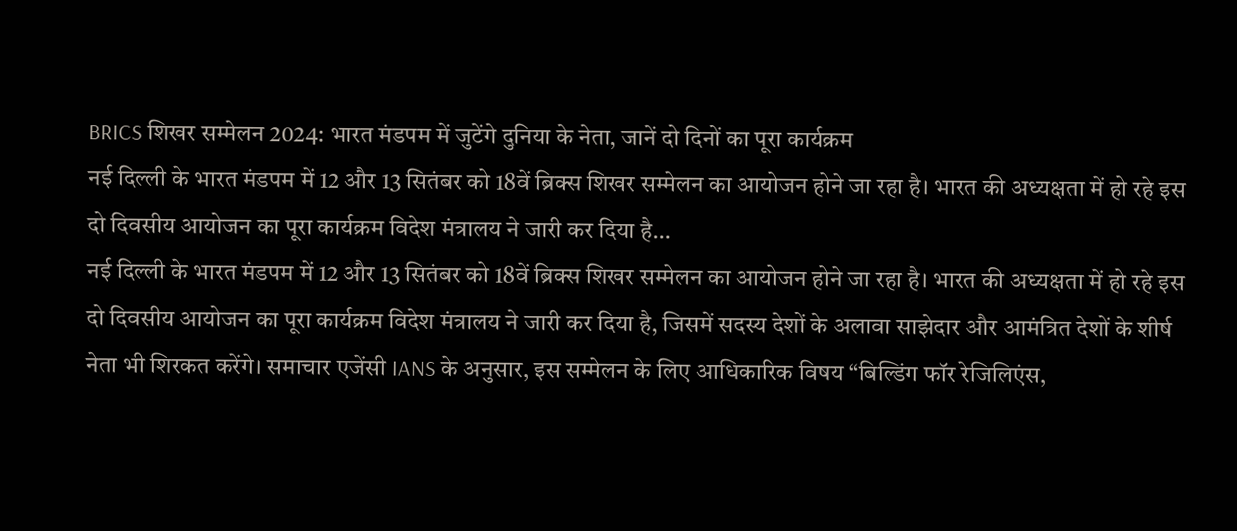BRICS शिखर सम्मेलन 2024: भारत मंडपम में जुटेंगे दुनिया के नेता, जानें दो दिनों का पूरा कार्यक्रम
नई दिल्ली के भारत मंडपम में 12 और 13 सितंबर को 18वें ब्रिक्स शिखर सम्मेलन का आयोजन होने जा रहा है। भारत की अध्यक्षता में हो रहे इस दो दिवसीय आयोजन का पूरा कार्यक्रम विदेश मंत्रालय ने जारी कर दिया है…
नई दिल्ली के भारत मंडपम में 12 और 13 सितंबर को 18वें ब्रिक्स शिखर सम्मेलन का आयोजन होने जा रहा है। भारत की अध्यक्षता में हो रहे इस दो दिवसीय आयोजन का पूरा कार्यक्रम विदेश मंत्रालय ने जारी कर दिया है, जिसमें सदस्य देशों के अलावा साझेदार और आमंत्रित देशों के शीर्ष नेता भी शिरकत करेंगे। समाचार एजेंसी IANS के अनुसार, इस सम्मेलन के लिए आधिकारिक विषय “बिल्डिंग फॉर रेजिलिएंस,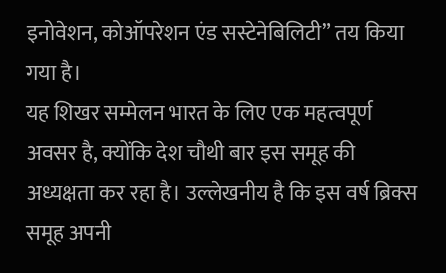इनोवेशन, कोऑपरेशन एंड सस्टेनेबिलिटी” तय किया गया है।
यह शिखर सम्मेलन भारत के लिए एक महत्वपूर्ण अवसर है, क्योंकि देश चौथी बार इस समूह की अध्यक्षता कर रहा है। उल्लेखनीय है कि इस वर्ष ब्रिक्स समूह अपनी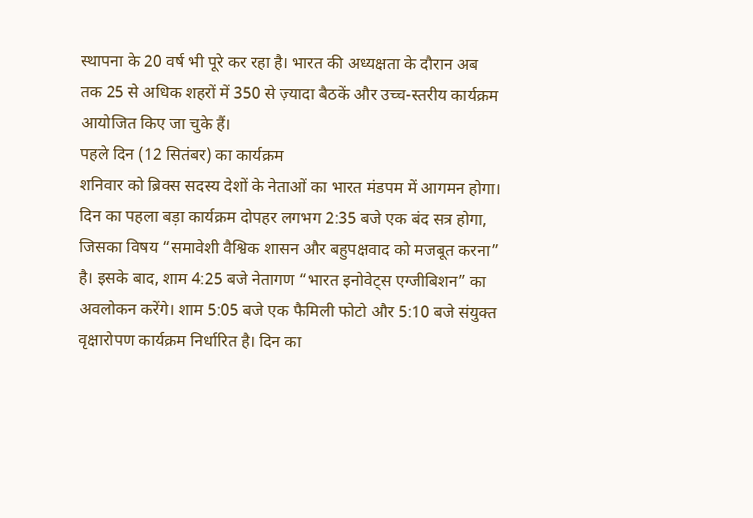स्थापना के 20 वर्ष भी पूरे कर रहा है। भारत की अध्यक्षता के दौरान अब तक 25 से अधिक शहरों में 350 से ज़्यादा बैठकें और उच्च-स्तरीय कार्यक्रम आयोजित किए जा चुके हैं।
पहले दिन (12 सितंबर) का कार्यक्रम
शनिवार को ब्रिक्स सदस्य देशों के नेताओं का भारत मंडपम में आगमन होगा। दिन का पहला बड़ा कार्यक्रम दोपहर लगभग 2:35 बजे एक बंद सत्र होगा, जिसका विषय “समावेशी वैश्विक शासन और बहुपक्षवाद को मजबूत करना” है। इसके बाद, शाम 4:25 बजे नेतागण “भारत इनोवेट्स एग्जीबिशन” का अवलोकन करेंगे। शाम 5:05 बजे एक फैमिली फोटो और 5:10 बजे संयुक्त वृक्षारोपण कार्यक्रम निर्धारित है। दिन का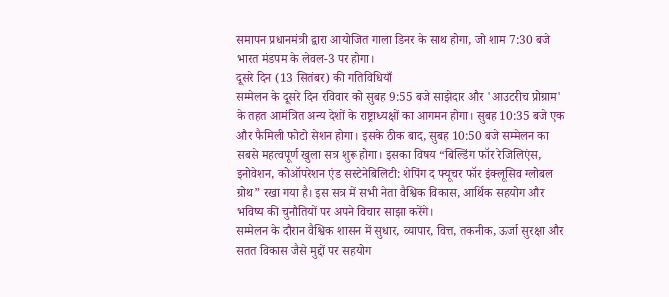समापन प्रधानमंत्री द्वारा आयोजित गाला डिनर के साथ होगा, जो शाम 7:30 बजे भारत मंडपम के लेवल-3 पर होगा।
दूसरे दिन (13 सितंबर) की गतिविधियाँ
सम्मेलन के दूसरे दिन रविवार को सुबह 9:55 बजे साझेदार और 'आउटरीच प्रोग्राम' के तहत आमंत्रित अन्य देशों के राष्ट्राध्यक्षों का आगमन होगा। सुबह 10:35 बजे एक और फैमिली फोटो सेशन होगा। इसके ठीक बाद, सुबह 10:50 बजे सम्मेलन का सबसे महत्वपूर्ण खुला सत्र शुरू होगा। इसका विषय “बिल्डिंग फॉर रेजिलिएंस, इनोवेशन, कोऑपरेशन एंड सस्टेनेबिलिटी: शेपिंग द फ्यूचर फॉर इंक्लूसिव ग्लोबल ग्रोथ” रखा गया है। इस सत्र में सभी नेता वैश्विक विकास, आर्थिक सहयोग और भविष्य की चुनौतियों पर अपने विचार साझा करेंगे।
सम्मेलन के दौरान वैश्विक शासन में सुधार, व्यापार, वित्त, तकनीक, ऊर्जा सुरक्षा और सतत विकास जैसे मुद्दों पर सहयोग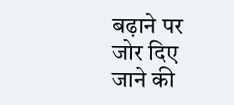बढ़ाने पर जोर दिए जाने की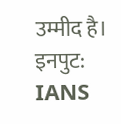उम्मीद है।
इनपुट: IANS